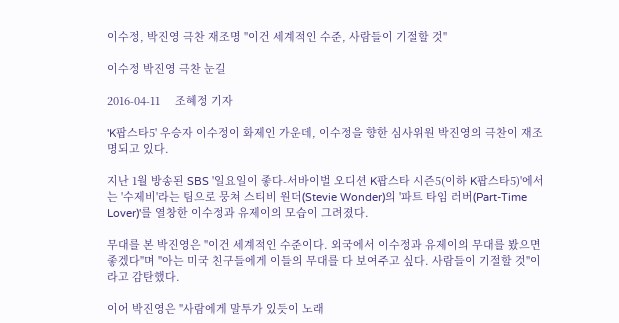이수정, 박진영 극찬 재조명 "이건 세계적인 수준, 사람들이 기절할 것"

이수정 박진영 극찬 눈길

2016-04-11     조혜정 기자

'K팝스타5' 우승자 이수정이 화제인 가운데, 이수정을 향한 심사위원 박진영의 극찬이 재조명되고 있다.

지난 1월 방송된 SBS '일요일이 좋다-서바이벌 오디션 K팝스타 시즌5(이하 K팝스타5)'에서는 '수제비'라는 팀으로 뭉쳐 스티비 원더(Stevie Wonder)의 '파트 타임 러버(Part-Time Lover)'를 열창한 이수정과 유제이의 모습이 그려졌다.

무대를 본 박진영은 "이건 세계적인 수준이다. 외국에서 이수정과 유제이의 무대를 봤으면 좋겠다"며 "아는 미국 친구들에게 이들의 무대를 다 보여주고 싶다. 사람들이 기절할 것"이라고 감탄했다.

이어 박진영은 "사람에게 말투가 있듯이 노래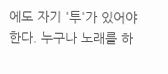에도 자기 '투'가 있어야 한다. 누구나 노래를 하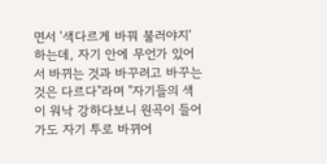면서 '색다르게 바꿔 불러야지' 하는데, 자기 안에 무언가 있어서 바뀌는 것과 바꾸려고 바꾸는 것은 다르다"라며 "자기들의 색이 워낙 강하다보니 원곡이 들어가도 자기 투로 바뀌어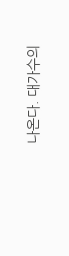나온다. 대가수의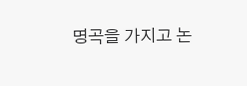명곡을 가지고 논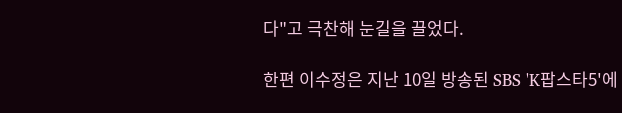다"고 극찬해 눈길을 끌었다.

한편 이수정은 지난 10일 방송된 SBS 'K팝스타5'에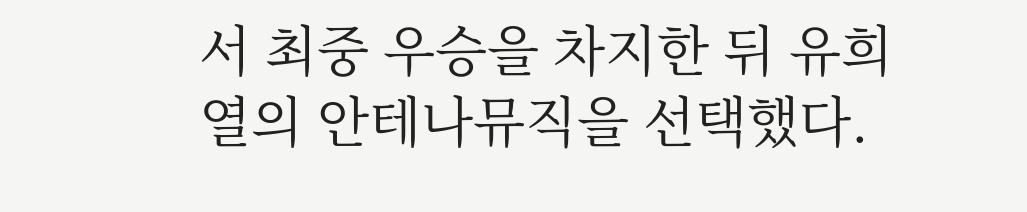서 최중 우승을 차지한 뒤 유희열의 안테나뮤직을 선택했다.